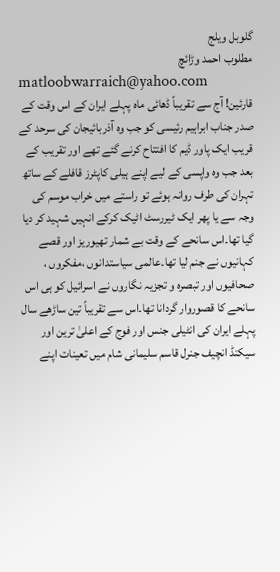گلوبل ویلج
مطلوب احمد وڑائچ
matloobwarraich@yahoo.com
قارئین! آج سے تقریباً ڈھائی ماہ پہلے ایران کے اس وقت کے صدر جناب ابراہیم رئیسی کو جب وہ آذربائیجان کی سرحد کے قریب ایک پاور ڈیم کا افتتاح کرنے گئے تھے اور تقریب کے بعد جب وہ واپسی کے لیے اپنے ہیلی کاپٹرز قافلے کے ساتھ تہران کی طرف روانہ ہوئے تو راستے میں خراب موسم کی وجہ سے یا پھر ایک ٹیررسٹ اٹیک کرکے انہیں شہید کر دیا گیا تھا۔اس سانحے کے وقت بے شمار تھیوریز اور قصے کہانیوں نے جنم لیا تھا۔عالمی سیاستدانوں ،مفکروں ، صحافیوں اور تبصرہ و تجزیہ نگاروں نے اسرائیل کو ہی اس سانحے کا قصوروار گردانا تھا۔اس سے تقریباً تین ساڑھے سال پہلے ایران کی انٹیلی جنس اور فوج کے اعلیٰ ترین اور سیکنڈ انچیف جنرل قاسم سلیمانی شام میں تعینات اپنے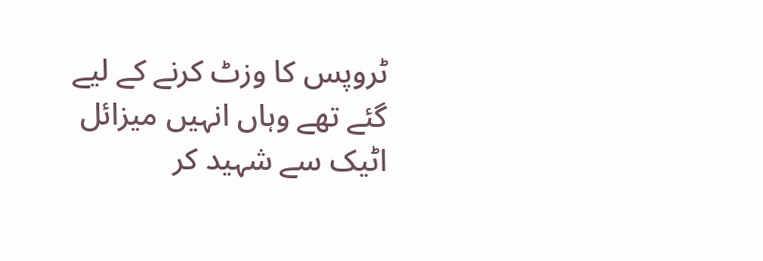ٹروپس کا وزٹ کرنے کے لیے گئے تھے وہاں انہیں میزائل اٹیک سے شہید کر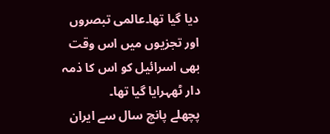دیا گیا تھا۔عالمی تبصروں اور تجزیوں میں اس وقت بھی اسرائیل کو اس کا ذمہ دار ٹھہرایا گیا تھا۔
پچھلے پانچ سال سے ایران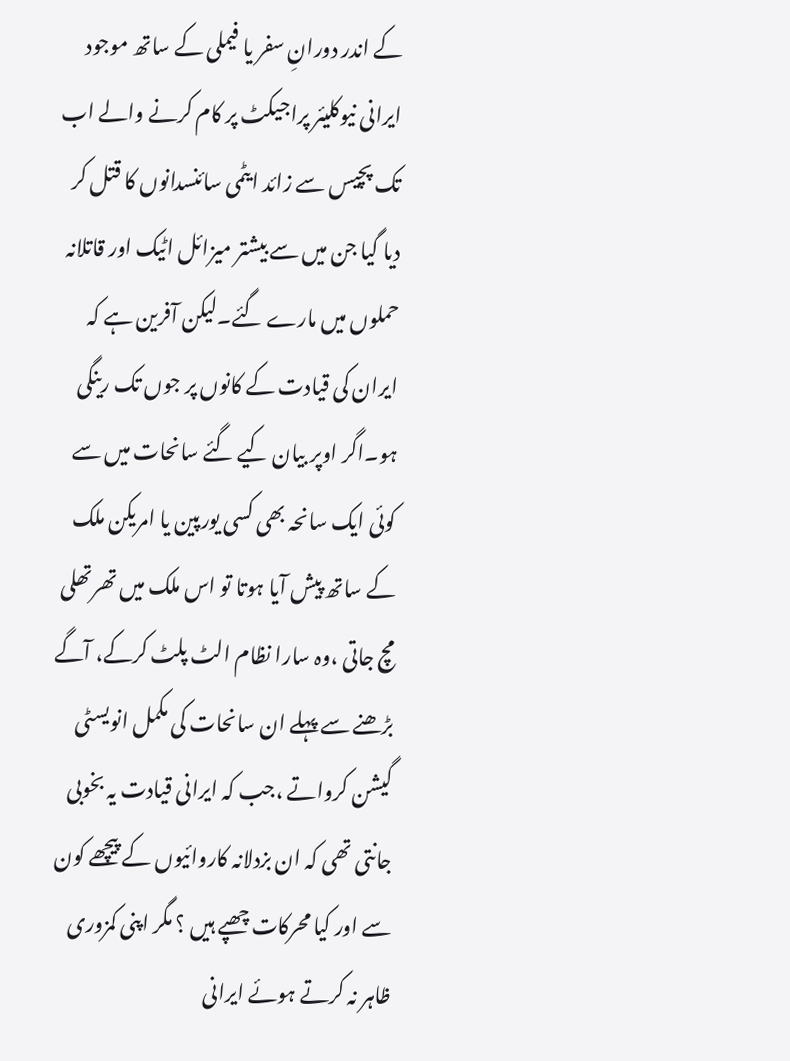کے اندر دورانِ سفر یا فیملی کے ساتھ موجود ایرانی نیوکلیئر پراجیکٹ پر کام کرنے والے اب تک پچیس سے زائد ایٹمی سائنسدانوں کا قتل کر دیا گیا جن میں سے بیشتر میزائل اٹیک اور قاتلانہ حملوں میں مارے گئے۔لیکن آفرین ہے کہ ایران کی قیادت کے کانوں پر جوں تک رینگی ہو۔اگر اوپر بیان کیے گئے سانحات میں سے کوئی ایک سانحہ بھی کسی یورپین یا امریکن ملک کے ساتھ پیش آیا ہوتا تو اس ملک میں تھرتھلی مچ جاتی ،وہ سارا نظام الٹ پلٹ کرکے، آگے بڑھنے سے پہلے ان سانحات کی مکمل انویسٹی گیشن کرواتے ،جب کہ ایرانی قیادت یہ بخوبی جانتی تھی کہ ان بزدلانہ کاروائیوں کے پیچھے کون سے اور کیا محرکات چھپے ہیں ؟ مگر اپنی کمزوری ظاہر نہ کرتے ہوئے ایرانی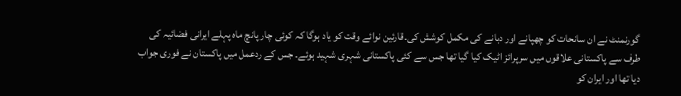گورنمنٹ نے ان سانحات کو چھپانے اور دبانے کی مکمل کوشش کی۔قارئین نوائے وقت کو یاد ہوگا کہ کوئی چار پانچ ماہ پہلے ایرانی فضائیہ کی طرف سے پاکستانی علاقوں میں سرپرائز اٹیک کیا گیا تھا جس سے کئی پاکستانی شہری شہید ہوئے۔ جس کے ردعمل میں پاکستان نے فوری جواب دیا تھا اور ایران کو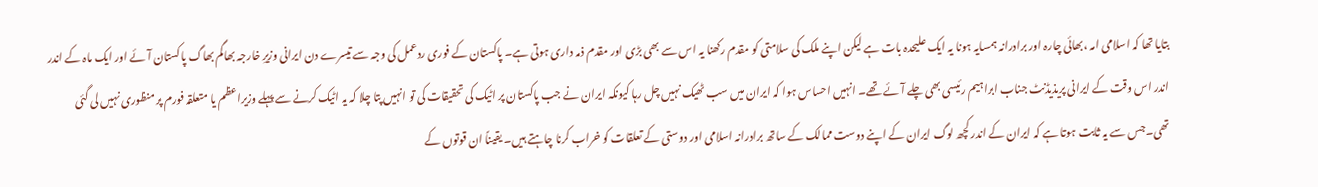بتایا تھا کہ اسلامی امہ ،بھائی چارہ اور برادرانہ ہمسایہ ہونا یہ ایک علیحدہ بات ہے لیکن اپنے ملک کی سلامتی کو مقدم رکھنا یہ اس سے بھی بڑی اور مقدم ذمہ داری ہوتی ہے۔ پاکستان کے فوری ردعمل کی وجہ سے تیسرے دن ایرانی وزیرِ خارجہ بھاگم بھاگ پاکستان آئے اور ایک ماہ کے اندر اندر اس وقت کے ایرانی پریذیڈنٹ جناب ابراہیم رئیسی بھی چلے آئے تھے۔ انہیں احساس ہوا کہ ایران میں سب ٹھیک نہیں چل رہا کیونکہ ایران نے جب پاکستان پر اٹیک کی تحقیقات کی تو انہیں پتا چلا کہ یہ اٹیک کرنے سے پہلے وزیراعظم یا متعلقہ فورم پر منظوری نہیں لی گئی تھی۔جس سے یہ ثابت ہوتا ہے کہ ایران کے اندر کچھ لوگ ایران کے اپنے دوست ممالک کے ساتھ برادرانہ اسلامی اور دوستی کے تعلقات کو خراب کرنا چاہتے ہیں۔ یقیناً ان قوتوں کے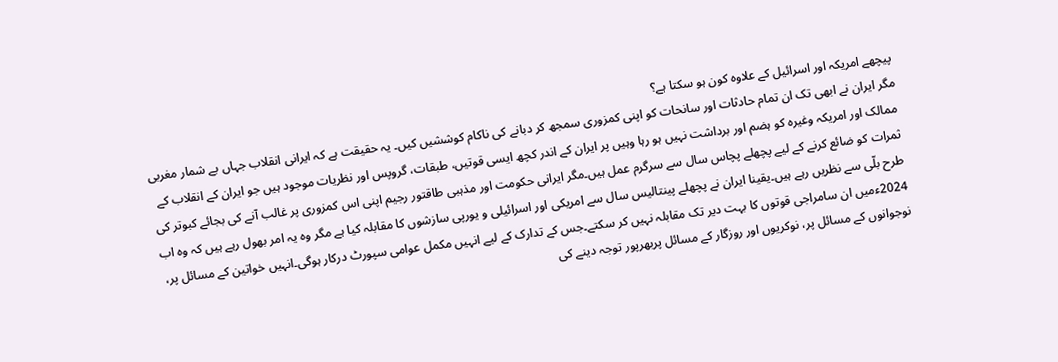پیچھے امریکہ اور اسرائیل کے علاوہ کون ہو سکتا ہے؟
مگر ایران نے ابھی تک ان تمام حادثات اور سانحات کو اپنی کمزوری سمجھ کر دبانے کی ناکام کوششیں کیں۔ یہ حقیقت ہے کہ ایرانی انقلاب جہاں بے شمار مغربی ممالک اور امریکہ وغیرہ کو ہضم اور برداشت نہیں ہو رہا وہیں پر ایران کے اندر کچھ ایسی قوتیں، طبقات، گروپس اور نظریات موجود ہیں جو ایران کے انقلاب کے ثمرات کو ضائع کرنے کے لیے پچھلے پچاس سال سے سرگرم عمل ہیں۔مگر ایرانی حکومت اور مذہبی طاقتور رجیم اپنی اس کمزوری پر غالب آنے کی بجائے کبوتر کی طرح بلّی سے نظریں رہے ہیں۔یقینا ایران نے پچھلے پینتالیس سال سے امریکی اور اسرائیلی و یورپی سازشوں کا مقابلہ کیا ہے مگر وہ یہ امر بھول رہے ہیں کہ وہ اب 2024ءمیں ان سامراجی قوتوں کا بہت دیر تک مقابلہ نہیں کر سکتے۔جس کے تدارک کے لیے انہیں مکمل عوامی سپورٹ درکار ہوگی۔انہیں خواتین کے مسائل پر، نوجوانوں کے مسائل پر، نوکریوں اور روزگار کے مسائل پربھرپور توجہ دینے کی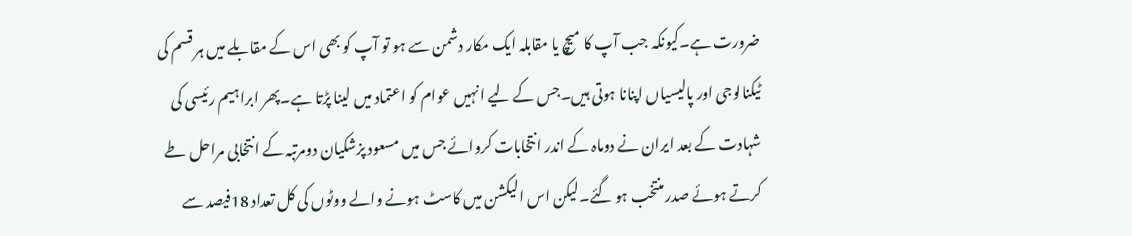ضرورت ہے۔کیونکہ جب آپ کا میچ یا مقابلہ ایک مکار دشمن سے ہو تو آپ کو بھی اس کے مقابلے میں ہر قسم کی ٹیکنالوجی اور پالیسیاں اپنانا ہوتی ہیں۔جس کے لیے انہیں عوام کو اعتماد میں لینا پڑتا ہے۔پھر ابراہیم رئیسی کی شہادت کے بعد ایران نے دوماہ کے اندر انتخابات کروائے جس میں مسعود پزشکیان دومرتبہ کے انتخابی مراحل طے کرتے ہوئے صدر منتخب ہو گئے۔لیکن اس الیکشن میں کاسٹ ہونے والے ووٹوں کی کل تعداد 18فیصد سے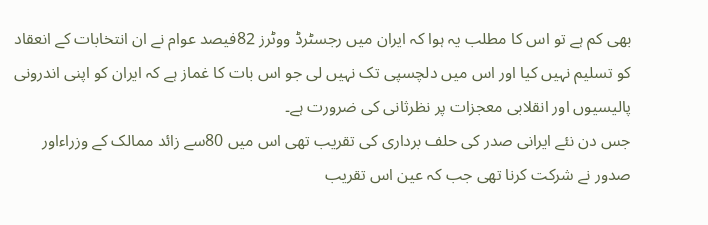بھی کم ہے تو اس کا مطلب یہ ہوا کہ ایران میں رجسٹرڈ ووٹرز 82فیصد عوام نے ان انتخابات کے انعقاد کو تسلیم نہیں کیا اور اس میں دلچسپی تک نہیں لی جو اس بات کا غماز ہے کہ ایران کو اپنی اندرونی پالیسیوں اور انقلابی معجزات پر نظرثانی کی ضرورت ہے۔
جس دن نئے ایرانی صدر کی حلف برداری کی تقریب تھی اس میں 80سے زائد ممالک کے وزراءاور صدور نے شرکت کرنا تھی جب کہ عین اس تقریب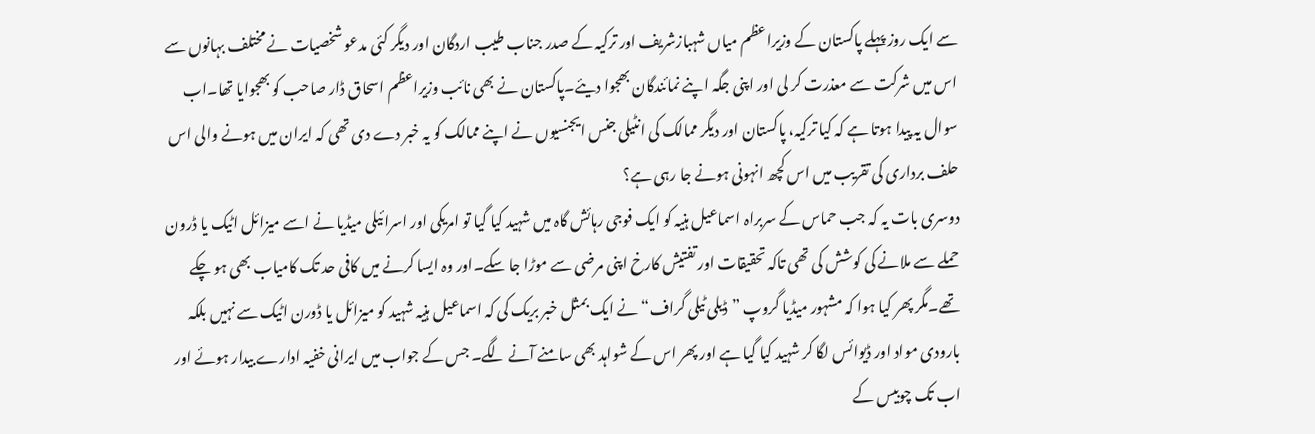سے ایک روز پہلے پاکستان کے وزیراعظم میاں شہبازشریف اور ترکیہ کے صدر جناب طیب اردگان اور دیگر کئی مدعو شخصیات نے مختلف بہانوں سے اس میں شرکت سے معذرت کر لی اور اپنی جگہ اپنے نمائندگان بھجوا دیئے۔پاکستان نے بھی نائب وزیراعظم اسحاق ڈار صاحب کو بھجوایا تھا۔اب سوال یہ پیدا ہوتا ہے کہ کیا ترکیہ، پاکستان اور دیگر ممالک کی انٹیلی جنس ایجنسیوں نے اپنے ممالک کو یہ خبر دے دی تھی کہ ایران میں ہونے والی اس حلف برداری کی تقریب میں اس کچھ انہونی ہونے جا رہی ہے؟
دوسری بات یہ کہ جب حماس کے سربراہ اسماعیل ہنیہ کو ایک فوجی رہائش گاہ میں شہید کیا گیا تو امریکی اور اسرائیلی میڈیا نے اسے میزائل اٹیک یا ڈرون حملے سے ملانے کی کوشش کی تھی تاکہ تحقیقات اور تفتیش کارخ اپنی مرضی سے موڑا جا سکے۔اور وہ ایسا کرنے میں کافی حد تک کامیاب بھی ہو چکے تھے۔مگر پھر کیا ہوا کہ مشہور میڈیا گروپ ”ڈیلی ٹیلی گراف“ نے ایک بمثل خبر بریک کی کہ اسماعیل ہنیہ شہید کو میزائل یا ڈورن اٹیک سے نہیں بلکہ بارودی مواد اور ڈیوائس لگا کر شہید کیا گیا ہے اور پھر اس کے شواہد بھی سامنے آنے لگے۔ جس کے جواب میں ایرانی خفیہ ادارے بیدار ہوئے اور اب تک چوبیس کے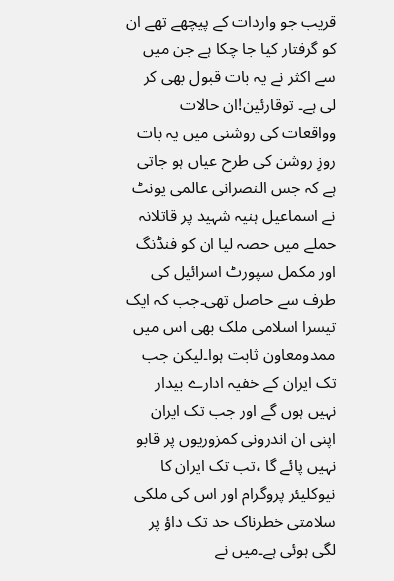قریب جو واردات کے پیچھے تھے ان کو گرفتار کیا جا چکا ہے جن میں سے اکثر نے یہ بات قبول بھی کر لی ہے۔ توقارئین!ان حالات وواقعات کی روشنی میں یہ بات روزِ روشن کی طرح عیاں ہو جاتی ہے کہ جس النصرانی عالمی یونٹ نے اسماعیل ہنیہ شہید پر قاتلانہ حملے میں حصہ لیا ان کو فنڈنگ اور مکمل سپورٹ اسرائیل کی طرف سے حاصل تھی۔جب کہ ایک تیسرا اسلامی ملک بھی اس میں ممدومعاون ثابت ہوا۔لیکن جب تک ایران کے خفیہ ادارے بیدار نہیں ہوں گے اور جب تک ایران اپنی ان اندرونی کمزوریوں پر قابو نہیں پائے گا ،تب تک ایران کا نیوکلیئر پروگرام اور اس کی ملکی سلامتی خطرناک حد تک داؤ پر لگی ہوئی ہے۔میں نے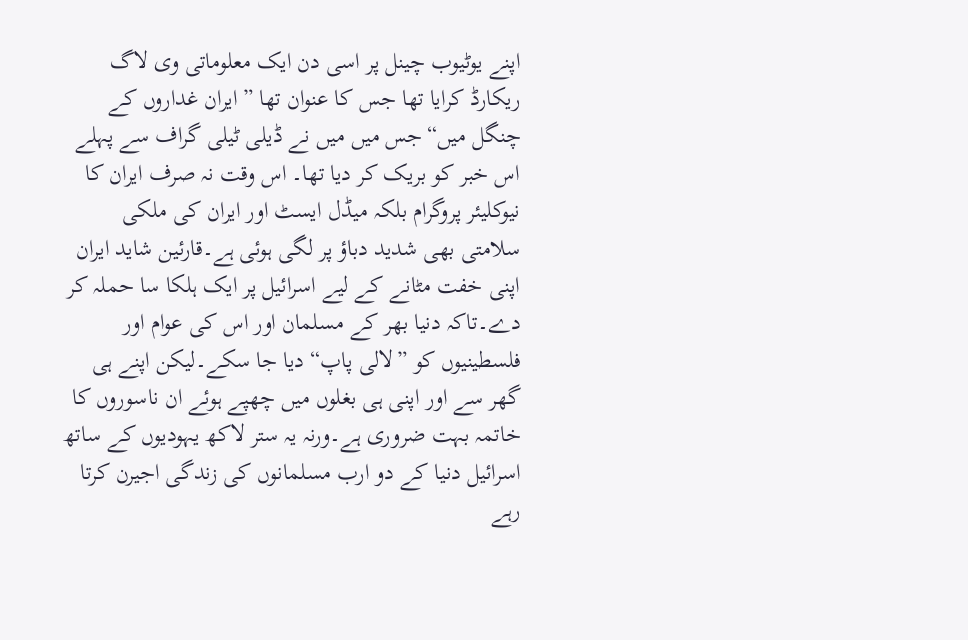اپنے یوٹیوب چینل پر اسی دن ایک معلوماتی وی لاگ ریکارڈ کرایا تھا جس کا عنوان تھا ”ایران غداروں کے چنگل میں“جس میں میں نے ڈیلی ٹیلی گراف سے پہلے اس خبر کو بریک کر دیا تھا۔ اس وقت نہ صرف ایران کا نیوکلیئر پروگرام بلکہ میڈل ایسٹ اور ایران کی ملکی سلامتی بھی شدید دباؤ پر لگی ہوئی ہے۔قارئین شاید ایران اپنی خفت مٹانے کے لیے اسرائیل پر ایک ہلکا سا حملہ کر دے۔تاکہ دنیا بھر کے مسلمان اور اس کی عوام اور فلسطینیوں کو ”لالی پاپ“ دیا جا سکے۔لیکن اپنے ہی گھر سے اور اپنی ہی بغلوں میں چھپے ہوئے ان ناسوروں کا خاتمہ بہت ضروری ہے۔ورنہ یہ ستر لاکھ یہودیوں کے ساتھ اسرائیل دنیا کے دو ارب مسلمانوں کی زندگی اجیرن کرتا رہے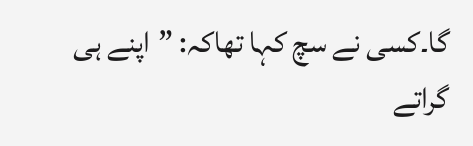گا۔کسی نے سچ کہا تھاکہ: ”اپنے ہی گراتے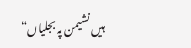ہیں نشیمن پہ بجلیاں“